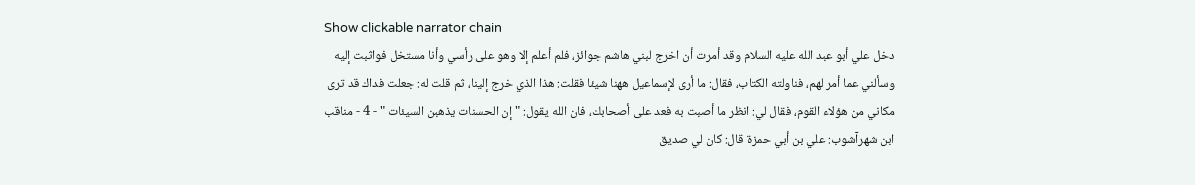Show clickable narrator chain
دخل علي أبو عبد الله عليه السلام وقد أمرت أن اخرج لبني هاشم جوائز، فلم أعلم إلا وهو على رأسي وأنا مستخل فواثبت إليه وسألني عما أمر لهم، فناولته الكتاب، فقال: ما أرى لإسماعيل ههنا شيئا فقلت: هذا الذي خرج إلينا، ثم قلت له: جعلت فداك قد ترى مكاني من هؤلاء القوم، فقال لي: انظر ما أصبت به فعد على أصحابك، فان الله يقول: " إن الحسنات يذهبن السيئات " - 4 - مناقب ابن شهرآشوب: علي بن أبي حمزة قال: كان لي صديق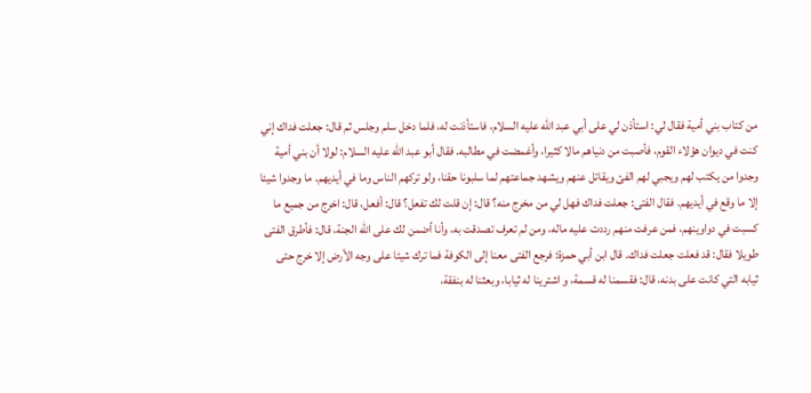من كتاب بني أمية فقال لي: استأذن لي على أبي عبد الله عليه السلام، فاستأذنت له، فلما دخل سلم وجلس ثم قال: جعلت فداك إني كنت في ديوان هؤلاء القوم، فأصبت من دنياهم مالا كثيرا، وأغمضت في مطالبه. فقال أبو عبد الله عليه السلام: لولا أن بني أمية وجدوا من يكتب لهم ويجبي لهم الفئ ويقاتل عنهم ويشهد جماعتهم لما سلبونا حقنا، ولو تركهم الناس وما في أيديهم. ما وجدوا شيئا إلا ما وقع في أيديهم. فقال الفتى: جعلت فداك فهل لي من مخرج منه؟ قال: إن قلت لك تفعل؟ قال: أفعل، قال: اخرج من جميع ما كسبت في دواوينهم، فمن عرفت منهم رددت عليه ماله، ومن لم تعرف تصدقت به، وأنا أضمن لك على الله الجنة، قال: فأطرق الفتى طويلا فقال: قد فعلت جعلت فداك. قال ابن أبي حمزة: فرجع الفتى معنا إلى الكوفة فما ترك شيئا على وجه الأرض إلا خرج حتى ثيابه التي كانت على بدنه، قال: فقسمنا له قسمة، و اشترينا له ثيابا، وبعثنا له بنفقة،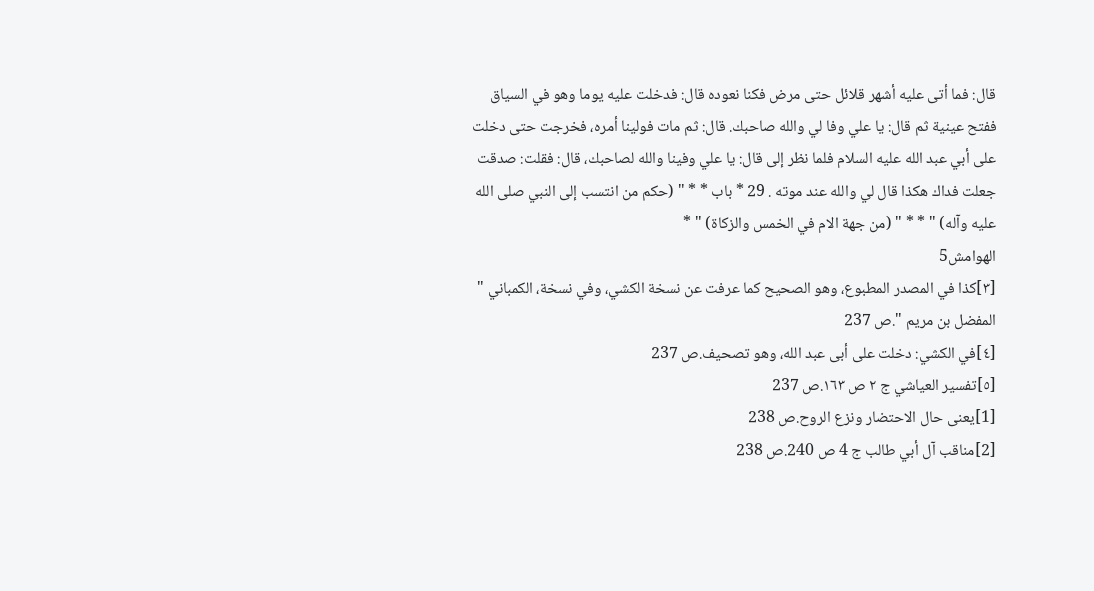قال: فما أتى عليه أشهر قلائل حتى مرض فكنا نعوده قال: فدخلت عليه يوما وهو في السياق ففتح عينية ثم قال: يا علي وفا لي والله صاحبك. قال: ثم مات فولينا أمره، فخرجت حتى دخلت على أبي عبد الله عليه السلام فلما نظر إلى قال: يا علي وفينا والله لصاحبك، قال: فقلت: صدقت جعلت فداك هكذا قال لي والله عند موته . 29 * باب * * " (حكم من انتسب إلى النبي صلى الله عليه وآله) " * * " (من جهة الام في الخمس والزكاة) " *
الهوامش5
[٣]كذا في المصدر المطبوع، وهو الصحيح كما عرفت عن نسخة الكشي، وفي نسخة، الكمباني " المفضل بن مريم ".ص 237
[٤]في الكشي: دخلت على أبى عبد الله، وهو تصحيف.ص 237
[٥]تفسير العياشي ج ٢ ص ١٦٣.ص 237
[1]يعنى حال الاحتضار ونزع الروح.ص 238
[2]مناقب آل أبي طالب ج 4 ص 240.ص 238